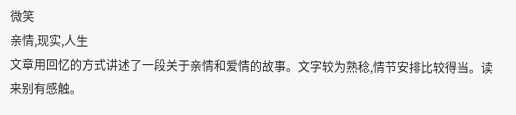微笑
亲情,现实,人生
文章用回忆的方式讲述了一段关于亲情和爱情的故事。文字较为熟稔,情节安排比较得当。读来别有感触。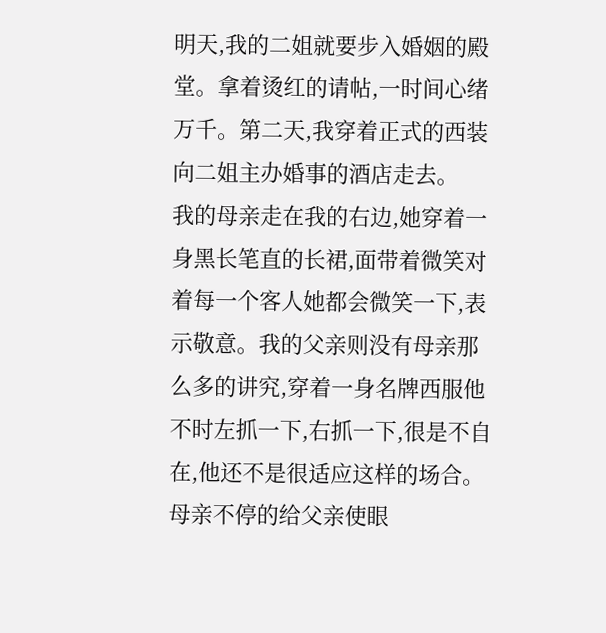明天,我的二姐就要步入婚姻的殿堂。拿着烫红的请帖,一时间心绪万千。第二天,我穿着正式的西装向二姐主办婚事的酒店走去。
我的母亲走在我的右边,她穿着一身黑长笔直的长裙,面带着微笑对着每一个客人她都会微笑一下,表示敬意。我的父亲则没有母亲那么多的讲究,穿着一身名牌西服他不时左抓一下,右抓一下,很是不自在,他还不是很适应这样的场合。母亲不停的给父亲使眼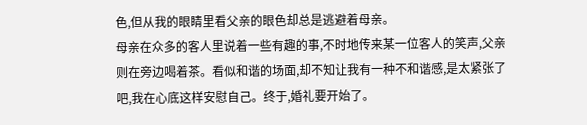色,但从我的眼睛里看父亲的眼色却总是逃避着母亲。
母亲在众多的客人里说着一些有趣的事,不时地传来某一位客人的笑声,父亲则在旁边喝着茶。看似和谐的场面,却不知让我有一种不和谐感,是太紧张了吧,我在心底这样安慰自己。终于,婚礼要开始了。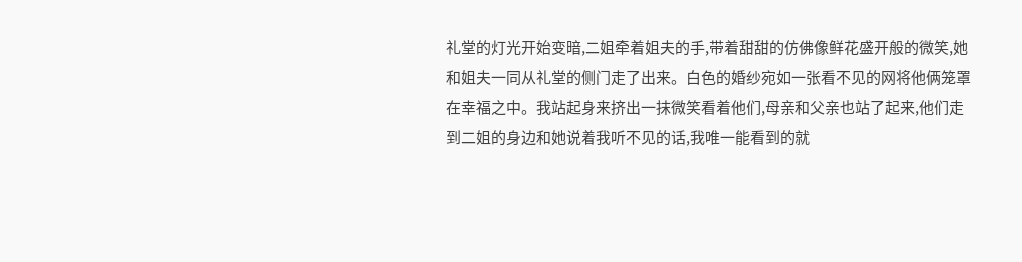礼堂的灯光开始变暗,二姐牵着姐夫的手,带着甜甜的仿佛像鲜花盛开般的微笑,她和姐夫一同从礼堂的侧门走了出来。白色的婚纱宛如一张看不见的网将他俩笼罩在幸福之中。我站起身来挤出一抹微笑看着他们,母亲和父亲也站了起来,他们走到二姐的身边和她说着我听不见的话,我唯一能看到的就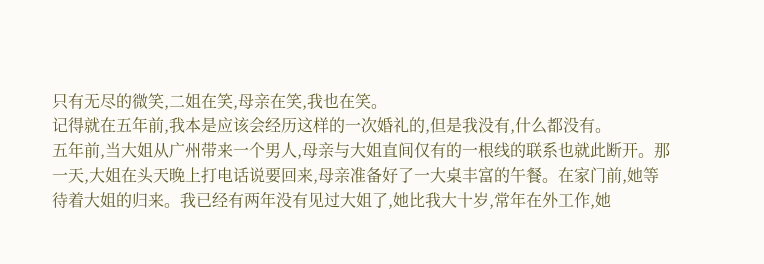只有无尽的微笑,二姐在笑,母亲在笑,我也在笑。
记得就在五年前,我本是应该会经历这样的一次婚礼的,但是我没有,什么都没有。
五年前,当大姐从广州带来一个男人,母亲与大姐直间仅有的一根线的联系也就此断开。那一天,大姐在头天晚上打电话说要回来,母亲准备好了一大桌丰富的午餐。在家门前,她等待着大姐的归来。我已经有两年没有见过大姐了,她比我大十岁,常年在外工作,她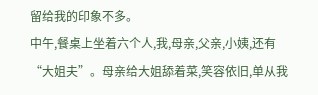留给我的印象不多。
中午,餐桌上坐着六个人,我,母亲,父亲,小姨,还有“大姐夫”。母亲给大姐舔着菜,笑容依旧,单从我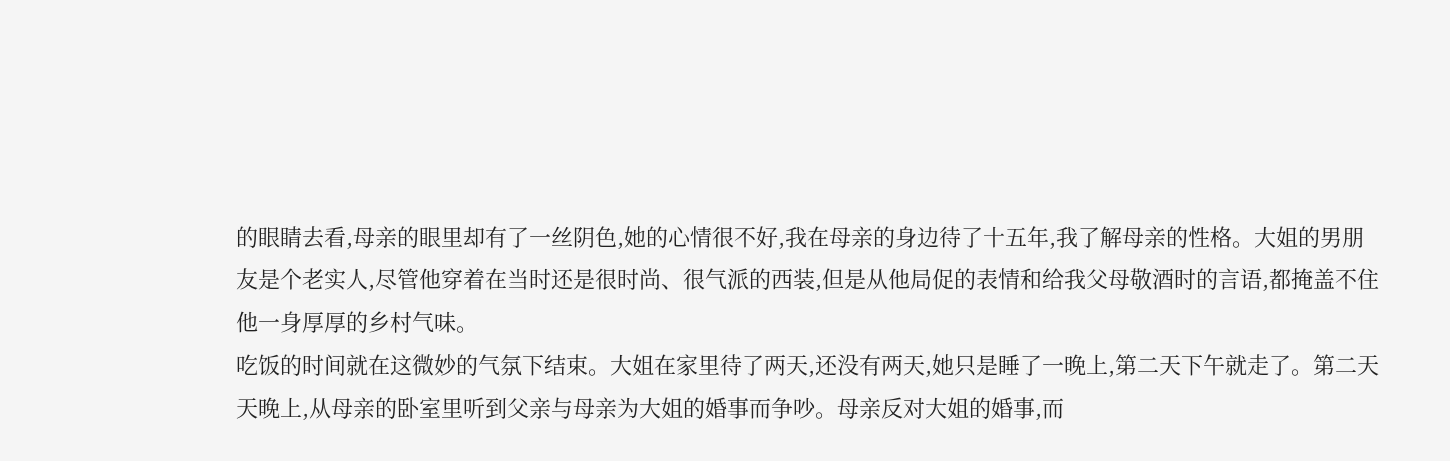的眼睛去看,母亲的眼里却有了一丝阴色,她的心情很不好,我在母亲的身边待了十五年,我了解母亲的性格。大姐的男朋友是个老实人,尽管他穿着在当时还是很时尚、很气派的西装,但是从他局促的表情和给我父母敬酒时的言语,都掩盖不住他一身厚厚的乡村气味。
吃饭的时间就在这微妙的气氛下结束。大姐在家里待了两天,还没有两天,她只是睡了一晚上,第二天下午就走了。第二天天晚上,从母亲的卧室里听到父亲与母亲为大姐的婚事而争吵。母亲反对大姐的婚事,而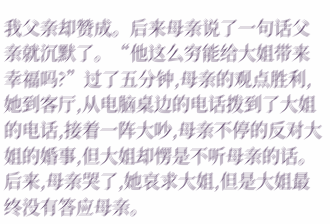我父亲却赞成。后来母亲说了一句话父亲就沉默了。“他这么穷能给大姐带来幸福吗?”过了五分钟,母亲的观点胜利,她到客厅,从电脑桌边的电话拨到了大姐的电话,接着一阵大吵,母亲不停的反对大姐的婚事,但大姐却愣是不听母亲的话。后来,母亲哭了,她哀求大姐,但是大姐最终没有答应母亲。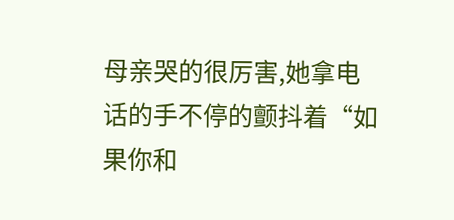母亲哭的很厉害,她拿电话的手不停的颤抖着“如果你和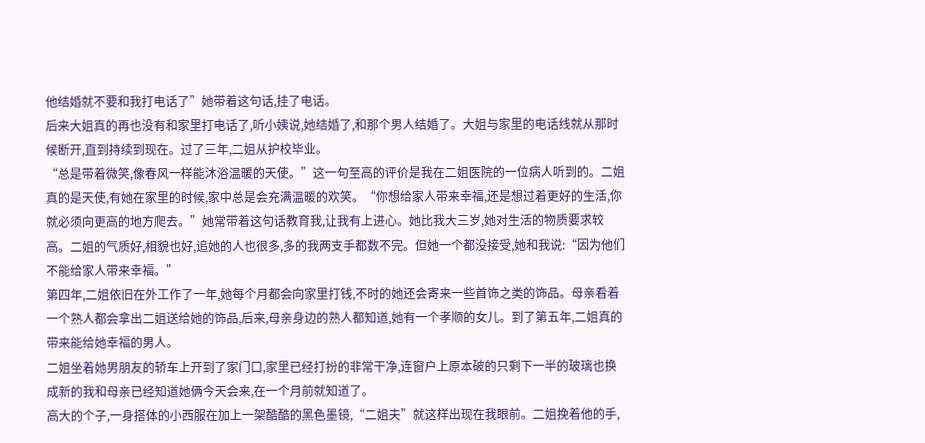他结婚就不要和我打电话了”她带着这句话,挂了电话。
后来大姐真的再也没有和家里打电话了,听小姨说,她结婚了,和那个男人结婚了。大姐与家里的电话线就从那时候断开,直到持续到现在。过了三年,二姐从护校毕业。
“总是带着微笑,像春风一样能沐浴温暖的天使。”这一句至高的评价是我在二姐医院的一位病人听到的。二姐真的是天使,有她在家里的时候,家中总是会充满温暖的欢笑。“你想给家人带来幸福,还是想过着更好的生活,你就必须向更高的地方爬去。”她常带着这句话教育我,让我有上进心。她比我大三岁,她对生活的物质要求较高。二姐的气质好,相貌也好,追她的人也很多,多的我两支手都数不完。但她一个都没接受,她和我说:“因为他们不能给家人带来幸福。”
第四年,二姐依旧在外工作了一年,她每个月都会向家里打钱,不时的她还会寄来一些首饰之类的饰品。母亲看着一个熟人都会拿出二姐送给她的饰品,后来,母亲身边的熟人都知道,她有一个孝顺的女儿。到了第五年,二姐真的带来能给她幸福的男人。
二姐坐着她男朋友的轿车上开到了家门口,家里已经打扮的非常干净,连窗户上原本破的只剩下一半的玻璃也换成新的我和母亲已经知道她俩今天会来,在一个月前就知道了。
高大的个子,一身搭体的小西服在加上一架酷酷的黑色墨镜,“二姐夫”就这样出现在我眼前。二姐挽着他的手,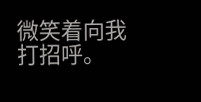微笑着向我打招呼。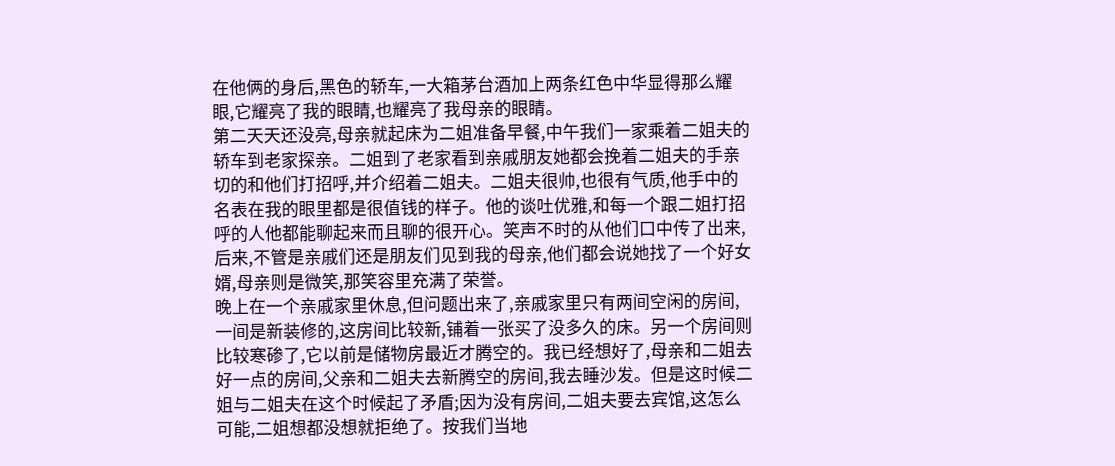在他俩的身后,黑色的轿车,一大箱茅台酒加上两条红色中华显得那么耀眼,它耀亮了我的眼睛,也耀亮了我母亲的眼睛。
第二天天还没亮,母亲就起床为二姐准备早餐,中午我们一家乘着二姐夫的轿车到老家探亲。二姐到了老家看到亲戚朋友她都会挽着二姐夫的手亲切的和他们打招呼,并介绍着二姐夫。二姐夫很帅,也很有气质,他手中的名表在我的眼里都是很值钱的样子。他的谈吐优雅,和每一个跟二姐打招呼的人他都能聊起来而且聊的很开心。笑声不时的从他们口中传了出来,后来,不管是亲戚们还是朋友们见到我的母亲,他们都会说她找了一个好女婿,母亲则是微笑,那笑容里充满了荣誉。
晚上在一个亲戚家里休息,但问题出来了,亲戚家里只有两间空闲的房间,一间是新装修的,这房间比较新,铺着一张买了没多久的床。另一个房间则比较寒碜了,它以前是储物房最近才腾空的。我已经想好了,母亲和二姐去好一点的房间,父亲和二姐夫去新腾空的房间,我去睡沙发。但是这时候二姐与二姐夫在这个时候起了矛盾;因为没有房间,二姐夫要去宾馆,这怎么可能,二姐想都没想就拒绝了。按我们当地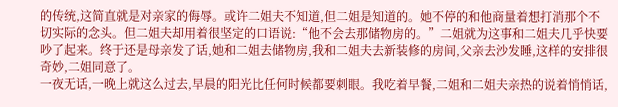的传统,这简直就是对亲家的侮辱。或许二姐夫不知道,但二姐是知道的。她不停的和他商量着想打消那个不切实际的念头。但二姐夫却用着很坚定的口语说:“他不会去那储物房的。”二姐就为这事和二姐夫几乎快要吵了起来。终于还是母亲发了话,她和二姐去储物房,我和二姐夫去新装修的房间,父亲去沙发睡,这样的安排很奇妙,二姐同意了。
一夜无话,一晚上就这么过去,早晨的阳光比任何时候都要刺眼。我吃着早餐,二姐和二姐夫亲热的说着悄悄话,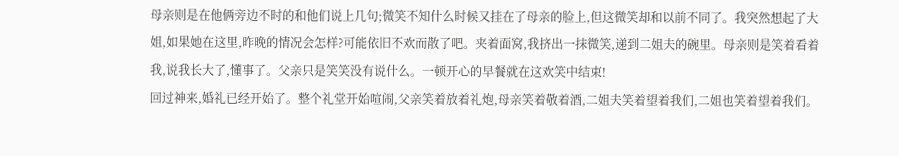母亲则是在他俩旁边不时的和他们说上几句;微笑不知什么时候又挂在了母亲的脸上,但这微笑却和以前不同了。我突然想起了大姐,如果她在这里,昨晚的情况会怎样?可能依旧不欢而散了吧。夹着面窝,我挤出一抹微笑,递到二姐夫的碗里。母亲则是笑着看着我,说我长大了,懂事了。父亲只是笑笑没有说什么。一顿开心的早餐就在这欢笑中结束!
回过神来,婚礼已经开始了。整个礼堂开始喧闹,父亲笑着放着礼炮,母亲笑着敬着酒,二姐夫笑着望着我们,二姐也笑着望着我们。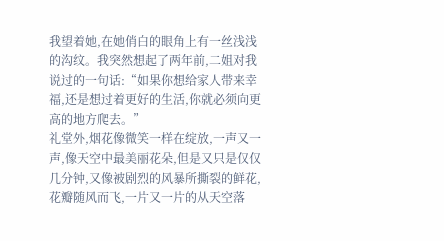我望着她,在她俏白的眼角上有一丝浅浅的沟纹。我突然想起了两年前,二姐对我说过的一句话:“如果你想给家人带来幸福,还是想过着更好的生活,你就必须向更高的地方爬去。”
礼堂外,烟花像微笑一样在绽放,一声又一声,像天空中最美丽花朵,但是又只是仅仅几分钟,又像被剧烈的风暴所撕裂的鲜花,花瓣随风而飞,一片又一片的从天空落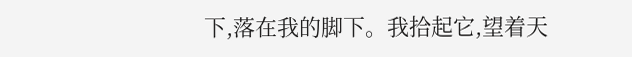下,落在我的脚下。我拾起它,望着天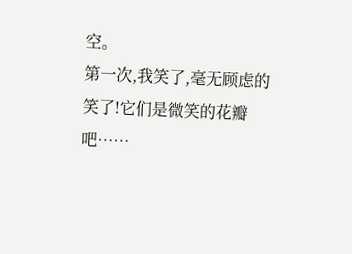空。
第一次,我笑了,毫无顾虑的笑了!它们是微笑的花瓣吧……